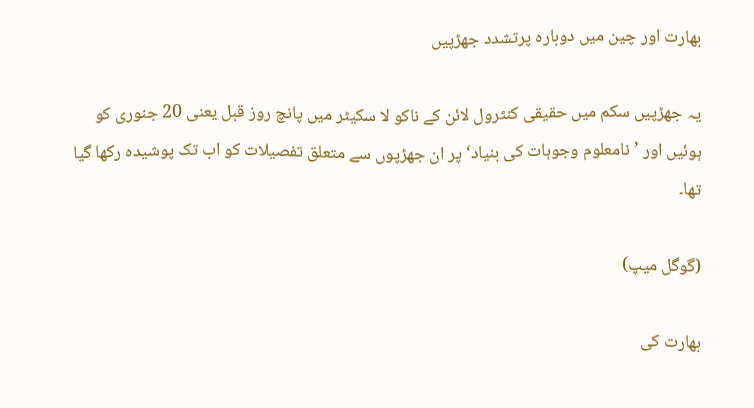بھارت اور چین میں دوبارہ پرتشدد جھڑپیں

یہ جھڑپیں سکم میں حقیقی کنٹرول لائن کے ناکو لا سکیٹر میں پانچ روز قبل یعنی 20 جنوری کو ہوئیں اور ’نامعلوم وجوہات کی بنیاد‘ پر ان جھڑپوں سے متعلق تفصیلات کو اب تک پوشیدہ رکھا گیا تھا۔

(گوگل میپ)

بھارت کی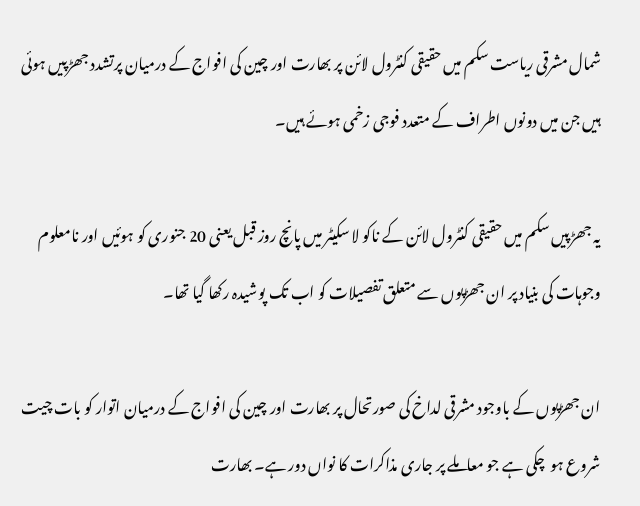شمال مشرقی ریاست سکم میں حقیقی کنٹرول لائن پر بھارت اور چین کی افواج کے درمیان پرتشدد جھڑپیں ہوئی ہیں جن میں دونوں اطراف کے متعدد فوجی زخمی ہوئے ہیں۔

یہ جھڑپیں سکم میں حقیقی کنٹرول لائن کے ناکو لا سکیٹر میں پانچ روز قبل یعنی 20 جنوری کو ہوئیں اور نامعلوم وجوہات کی بنیاد پر ان جھڑپوں سے متعلق تفصیلات کو اب تک پوشیدہ رکھا گیا تھا۔

ان جھڑپوں کے باوجود مشرقی لداخ کی صورتحال پر بھارت اور چین کی افواج کے درمیان اتوار کو بات چیت شروع ہو  چکی ہے جو معاملے پر جاری مذاکرات کا نواں دور ہے۔ بھارت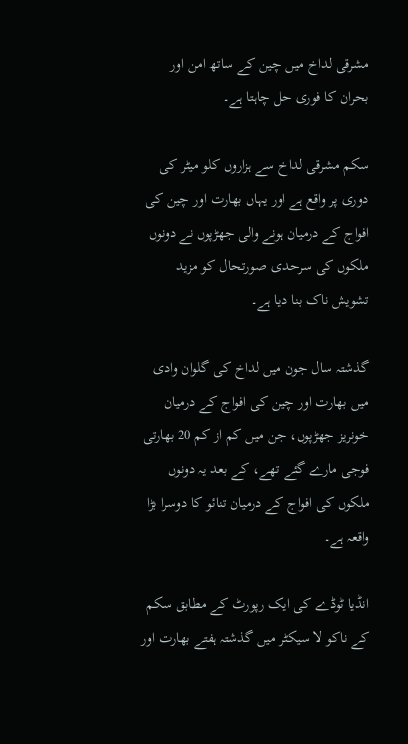مشرقی لداخ میں چین کے ساتھ امن اور بحران کا فوری حل چاہتا ہے۔

سکم مشرقی لداخ سے ہزاروں کلو میٹر کی دوری پر واقع ہے اور یہاں بھارت اور چین کی افواج کے درمیان ہونے والی جھڑپوں نے دونوں ملکوں کی سرحدی صورتحال کو مزید تشویش ناک بنا دیا ہے۔

گذشتہ سال جون میں لداخ کی گلوان وادی میں بھارت اور چین کی افواج کے درمیان خونریز جھڑپوں، جن میں کم از کم 20 بھارتی فوجی مارے گئے تھے، کے بعد یہ دونوں ملکوں کی افواج کے درمیان تنائو کا دوسرا بڑا واقعہ ہے۔

انڈیا ٹوڈے کی ایک رپورٹ کے مطابق سکم کے ناکو لا سیکٹر میں گذشتہ ہفتے بھارت اور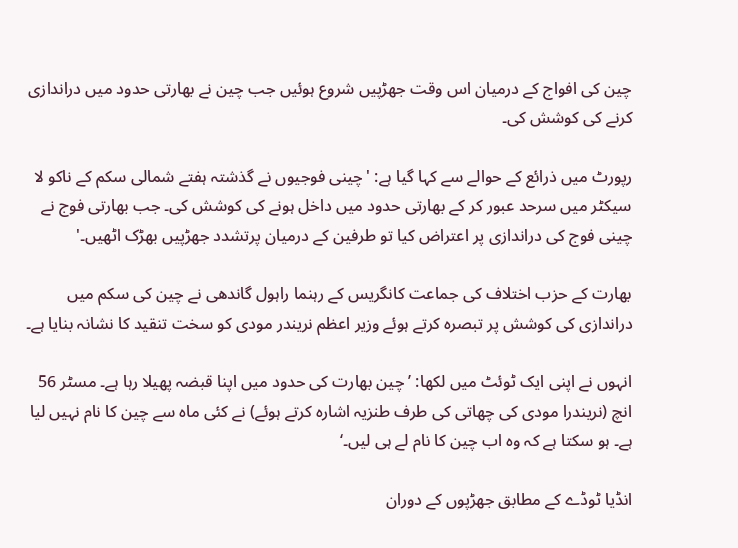چین کی افواج کے درمیان اس وقت جھڑپیں شروع ہوئیں جب چین نے بھارتی حدود میں دراندازی کرنے کی کوشش کی۔

رپورٹ میں ذرائع کے حوالے سے کہا گیا ہے: 'چینی فوجیوں نے گذشتہ ہفتے شمالی سکم کے ناکو لا سیکٹر میں سرحد عبور کر کے بھارتی حدود میں داخل ہونے کی کوشش کی۔ جب بھارتی فوج نے چینی فوج کی دراندازی پر اعتراض کیا تو طرفین کے درمیان پرتشدد جھڑپیں بھڑک اٹھیں۔'

بھارت کے حزب اختلاف کی جماعت کانگریس کے رہنما راہول گاندھی نے چین کی سکم میں دراندازی کی کوشش پر تبصرہ کرتے ہوئے وزیر اعظم نریندر مودی کو سخت تنقید کا نشانہ بنایا ہے۔

انہوں نے اپنی ایک ٹوئٹ میں لکھا: ’چین بھارت کی حدود میں اپنا قبضہ پھیلا رہا ہے۔ مسٹر 56 انچ (نریندرا مودی کی چھاتی کی طرف طنزیہ اشارہ کرتے ہوئے) نے کئی ماہ سے چین کا نام نہیں لیا ہے۔ ہو سکتا ہے کہ وہ اب چین کا نام لے ہی لیں۔‘

انڈیا ٹوڈے کے مطابق جھڑپوں کے دوران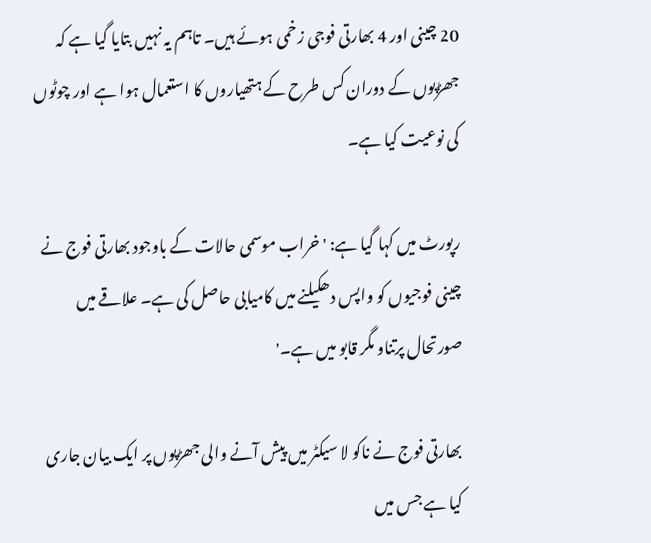20 چینی اور 4 بھارتی فوجی زخمی ہوئے ہیں۔ تاہم یہ نہیں بتایا گیا ہے کہ جھڑپوں کے دوران کس طرح کے ہتھیاروں کا استعمال ہوا ہے اور چوٹوں کی نوعیت کیا ہے۔

رپورٹ میں کہا گیا ہے: 'خراب موسمی حالات کے باوجود بھارتی فوج نے چینی فوجیوں کو واپس دھکیلنے میں کامیابی حاصل کی ہے۔ علاقے میں صورتحال پرتناو مگر قابو میں ہے۔'

بھارتی فوج نے ناکو لا سیکٹر میں پیش آنے والی جھڑپوں پر ایک بیان جاری کیا ہے جس میں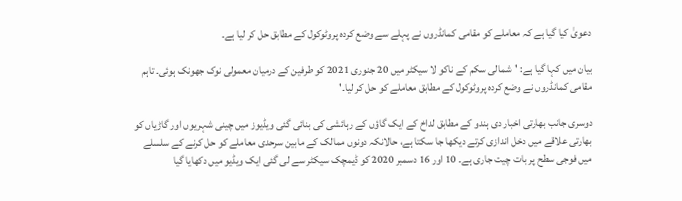دعویٰ کیا گیا ہے کہ معاملے کو مقامی کمانڈروں نے پہلے سے وضع کردہ پروٹوکول کے مطابق حل کر لیا ہے۔

بیان میں کہا گیا ہے: 'شمالی سکم کے ناکو لا سیکٹر میں 20 جنوری 2021 کو طرفین کے درمیان معمولی نوک جھونک ہوئی۔ تاہم مقامی کمانڈروں نے وضع کردہ پروٹوکول کے مطابق معاملے کو حل کر لیا۔'

دوسری جانب بھارتی اخبار دی ہندو کے مطابق لداخ کے ایک گاؤں کے رہائشی کی بنائی گئی ویڈیوز میں چینی شہریوں اور گاڑیاں کو بھارتی علاقے میں دخل اندازی کرتے دیکھا جا سکتا ہے، حالانکہ دونوں ممالک کے مابین سرحدی معاملے کو حل کرنے کے سلسلے میں فوجی سطح پر بات چیت جاری ہے۔ 10 اور 16 دسمبر 2020 کو ڈیمچک سیکٹر سے لی گئی ایک ویڈیو میں دکھایا گیا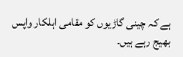ہے کہ چینی گاڑیوں کو مقامی اہلکار واپس بھیج رہے ہیں۔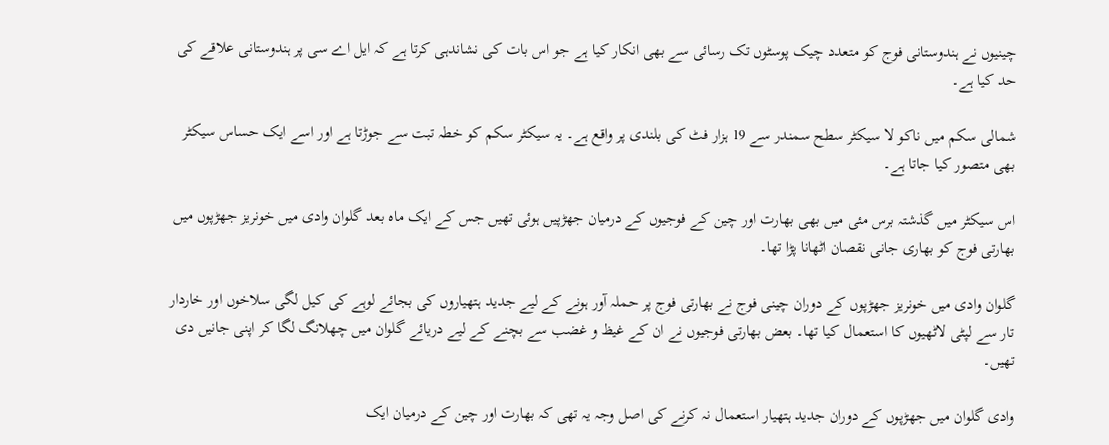چینیوں نے ہندوستانی فوج کو متعدد چیک پوسٹوں تک رسائی سے بھی انکار کیا ہے جو اس بات کی نشاندہی کرتا ہے کہ ایل اے سی پر ہندوستانی علاقے کی حد کیا ہے۔

شمالی سکم میں ناکو لا سیکٹر سطح سمندر سے 19 ہزار فٹ کی بلندی پر واقع ہے۔ یہ سیکٹر سکم کو خطہ تبت سے جوڑتا ہے اور اسے ایک حساس سیکٹر بھی متصور کیا جاتا ہے۔

اس سیکٹر میں گذشتہ برس مئی میں بھی بھارت اور چین کے فوجیوں کے درمیان جھڑپیں ہوئی تھیں جس کے ایک ماہ بعد گلوان وادی میں خونریز جھڑپوں میں بھارتی فوج کو بھاری جانی نقصان اٹھانا پڑا تھا۔

گلوان وادی میں خونریز جھڑپوں کے دوران چینی فوج نے بھارتی فوج پر حملہ آور ہونے کے لیے جدید ہتھیاروں کی بجائے لوہے کی کیل لگی سلاخوں اور خاردار تار سے لپٹی لاٹھیوں کا استعمال کیا تھا۔ بعض بھارتی فوجیوں نے ان کے غیظ و غضب سے بچنے کے لیے دریائے گلوان میں چھلانگ لگا کر اپنی جانیں دی تھیں۔

وادی گلوان میں جھڑپوں کے دوران جدید ہتھیار استعمال نہ کرنے کی اصل وجہ یہ تھی کہ بھارت اور چین کے درمیان ایک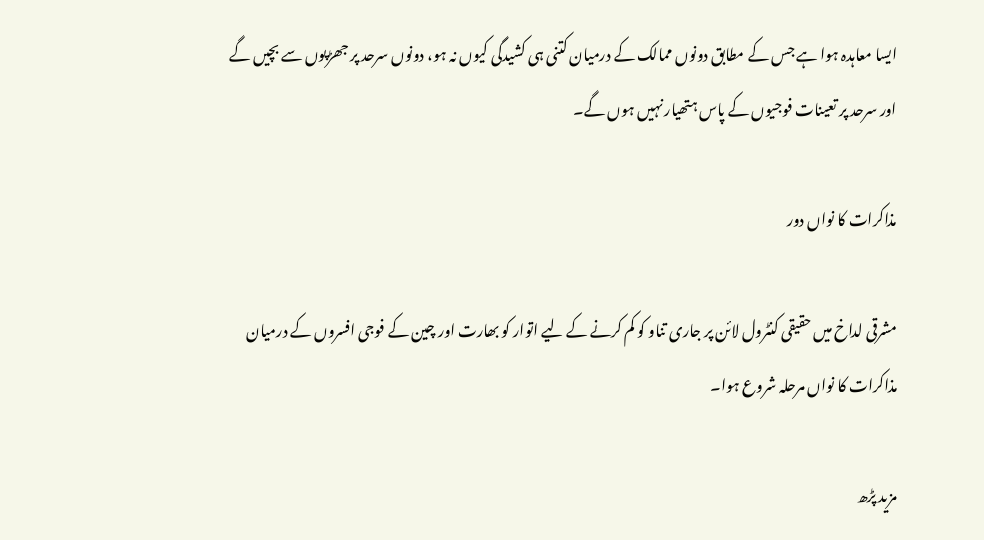ایسا معاہدہ ہوا ہے جس کے مطابق دونوں ممالک کے درمیان کتنی ہی کشیدگی کیوں نہ ہو، دونوں سرحد پر جھڑپوں سے بچیں گے اور سرحد پر تعینات فوجیوں کے پاس ہتھیار نہیں ہوں گے۔

مذاکرات کا نواں دور

مشرقی لداخ میں حقیقی کنٹرول لائن پر جاری تناو کو کم کرنے کے لیے اتوار کو بھارت اور چین کے فوجی افسروں کے درمیان مذاکرات کا نواں مرحلہ شروع ہوا۔

مزید پڑھ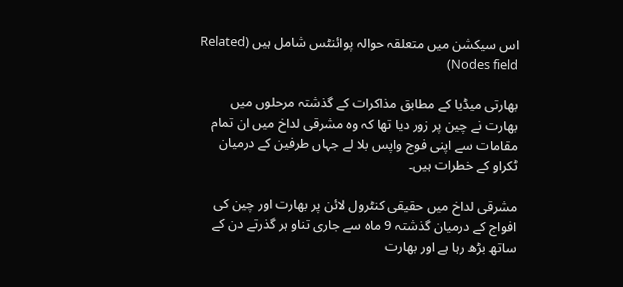اس سیکشن میں متعلقہ حوالہ پوائنٹس شامل ہیں (Related Nodes field)

بھارتی میڈیا کے مطابق مذاکرات کے گذشتہ مرحلوں میں بھارت نے چین پر زور دیا تھا کہ وہ مشرقی لداخ میں ان تمام مقامات سے اپنی فوج واپس بلا لے جہاں طرفین کے درمیان ٹکراو کے خطرات ہیں۔

مشرقی لداخ میں حقیقی کنٹرول لائن پر بھارت اور چین کی افواج کے درمیان گذشتہ 9 ماہ سے جاری تناو ہر گذرتے دن کے ساتھ بڑھ رہا ہے اور بھارت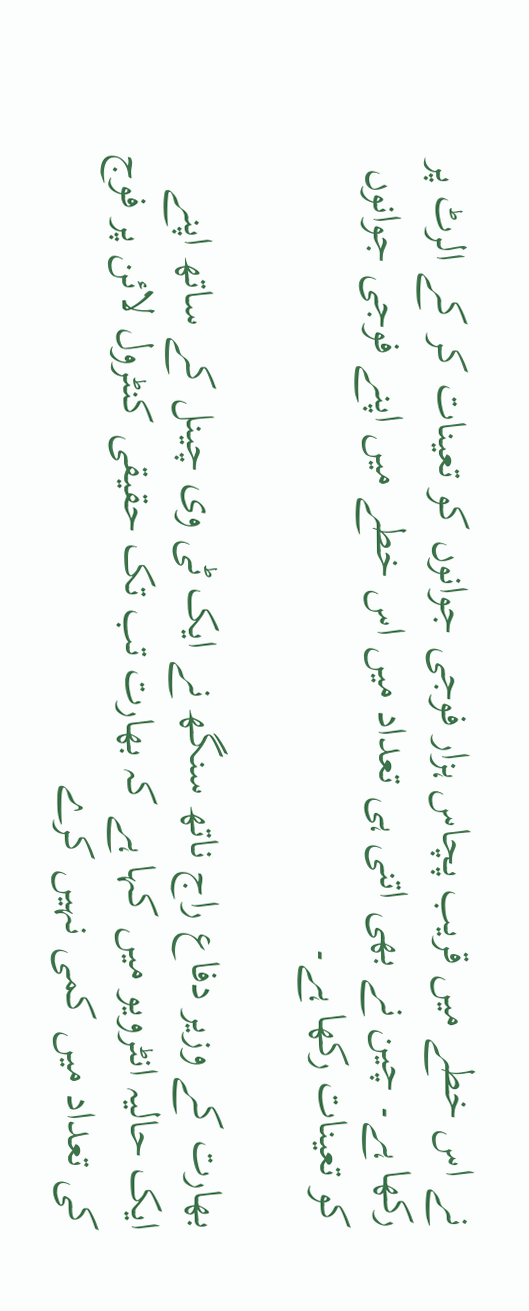نے اس خطے میں قریب پچاس ہزار فوجی جوانوں کو تعینات کر کے الرٹ پر رکھا ہے۔ چین نے بھی اتنی ہی تعداد میں اس خطے میں اپنے فوجی جوانوں کو تعینات رکھا ہے۔

بھارت کے وزیر دفاع راج ناتھ سنگھ نے ایک ٹی وی چینل کے ساتھ اپنے ایک حالیہ انٹرویو میں کہا ہے کہ بھارت تب تک حقیقی کنٹرول لائن پر فوج کی تعداد میں کمی نہیں کرے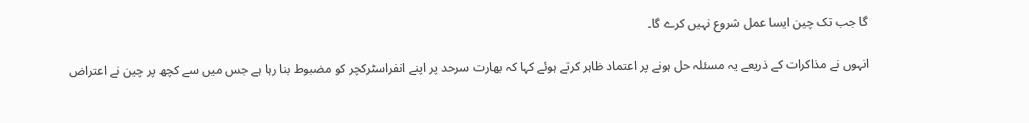گا جب تک چین ایسا عمل شروع نہیں کرے گا۔

انہوں نے مذاکرات کے ذریعے یہ مسئلہ حل ہونے پر اعتماد ظاہر کرتے ہوئے کہا کہ بھارت سرحد پر اپنے انفراسٹرکچر کو مضبوط بنا رہا ہے جس میں سے کچھ پر چین نے اعتراض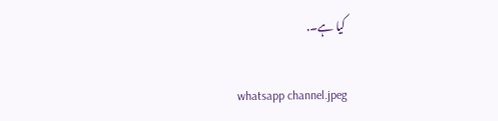کیا ہے۔.

whatsapp channel.jpeg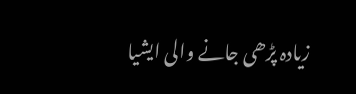زیادہ پڑھی جانے والی ایشیا